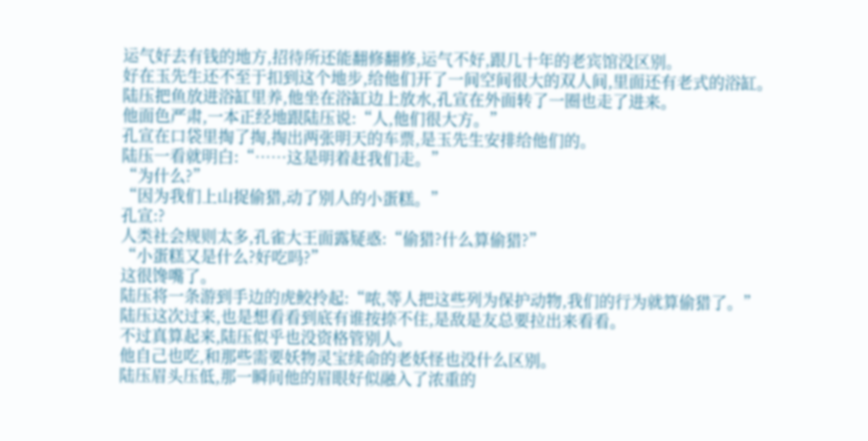运气好去有钱的地方,招待所还能翻修翻修,运气不好,跟几十年的老宾馆没区别。
好在玉先生还不至于扣到这个地步,给他们开了一间空间很大的双人间,里面还有老式的浴缸。
陆压把鱼放进浴缸里养,他坐在浴缸边上放水,孔宣在外面转了一圈也走了进来。
他面色严肃,一本正经地跟陆压说:“人,他们很大方。”
孔宣在口袋里掏了掏,掏出两张明天的车票,是玉先生安排给他们的。
陆压一看就明白:“……这是明着赶我们走。”
“为什么?”
“因为我们上山捉偷猎,动了别人的小蛋糕。”
孔宣:?
人类社会规则太多,孔雀大王面露疑惑:“偷猎?什么算偷猎?”
“小蛋糕又是什么?好吃吗?”
这很馋嘴了。
陆压将一条游到手边的虎鲛拎起:“哝,等人把这些列为保护动物,我们的行为就算偷猎了。”
陆压这次过来,也是想看看到底有谁按捺不住,是敌是友总要拉出来看看。
不过真算起来,陆压似乎也没资格管别人。
他自己也吃,和那些需要妖物灵宝续命的老妖怪也没什么区别。
陆压眉头压低,那一瞬间他的眉眼好似融入了浓重的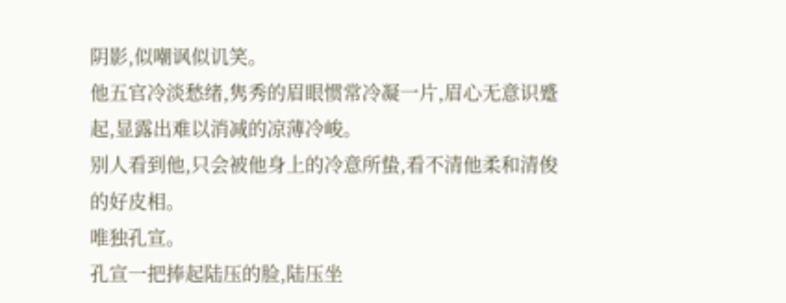阴影,似嘲讽似讥笑。
他五官冷淡愁绪,隽秀的眉眼惯常冷凝一片,眉心无意识蹙起,显露出难以消减的凉薄冷峻。
别人看到他,只会被他身上的冷意所蛰,看不清他柔和清俊的好皮相。
唯独孔宣。
孔宣一把捧起陆压的脸,陆压坐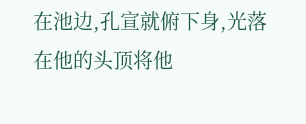在池边,孔宣就俯下身,光落在他的头顶将他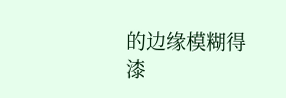的边缘模糊得漆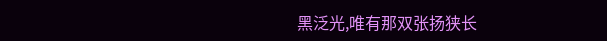黑泛光,唯有那双张扬狭长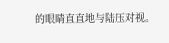的眼睛直直地与陆压对视。